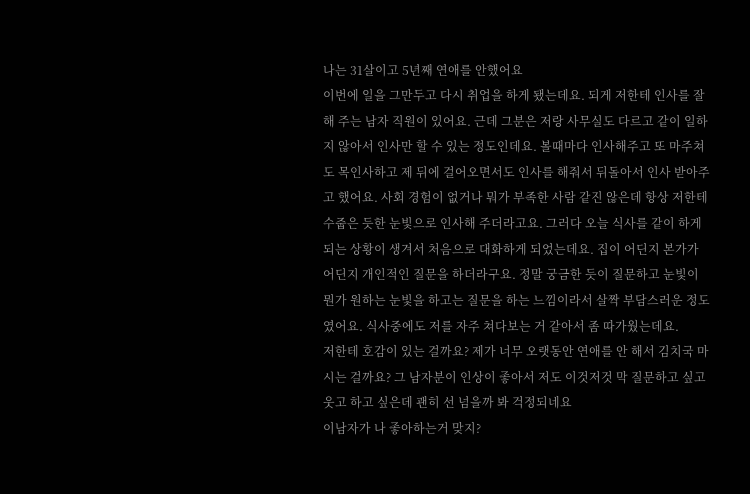나는 31살이고 5년째 연애를 안했어요
이번에 일을 그만두고 다시 취업을 하게 됐는데요. 되게 저한테 인사를 잘해 주는 남자 직원이 있어요. 근데 그분은 저랑 사무실도 다르고 같이 일하지 않아서 인사만 할 수 있는 정도인데요. 볼때마다 인사해주고 또 마주쳐도 목인사하고 제 뒤에 걸어오면서도 인사를 해줘서 뒤돌아서 인사 받아주고 했어요. 사회 경험이 없거나 뭐가 부족한 사람 같진 않은데 항상 저한테 수줍은 듯한 눈빛으로 인사해 주더라고요. 그러다 오늘 식사를 같이 하게 되는 상황이 생겨서 처음으로 대화하게 되었는데요. 집이 어딘지 본가가 어딘지 개인적인 질문을 하더라구요. 정말 궁금한 듯이 질문하고 눈빛이 뭔가 원하는 눈빛을 하고는 질문을 하는 느낌이라서 살짝 부담스러운 정도였어요. 식사중에도 저를 자주 쳐다보는 거 같아서 좀 따가웠는데요.
저한테 호감이 있는 걸까요? 제가 너무 오랫동안 연애를 안 해서 김치국 마시는 걸까요? 그 남자분이 인상이 좋아서 저도 이것저것 막 질문하고 싶고 웃고 하고 싶은데 괜히 선 넘을까 봐 걱정되네요
이남자가 나 좋아하는거 맞지?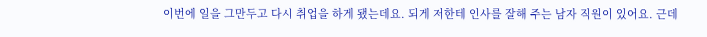이번에 일을 그만두고 다시 취업을 하게 됐는데요. 되게 저한테 인사를 잘해 주는 남자 직원이 있어요. 근데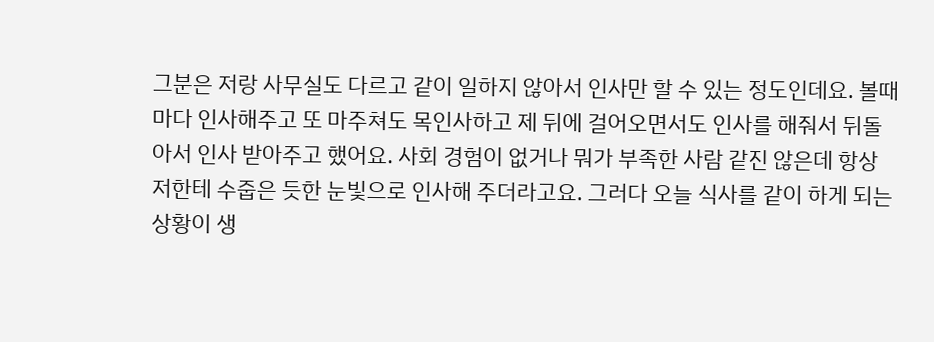그분은 저랑 사무실도 다르고 같이 일하지 않아서 인사만 할 수 있는 정도인데요. 볼때마다 인사해주고 또 마주쳐도 목인사하고 제 뒤에 걸어오면서도 인사를 해줘서 뒤돌아서 인사 받아주고 했어요. 사회 경험이 없거나 뭐가 부족한 사람 같진 않은데 항상 저한테 수줍은 듯한 눈빛으로 인사해 주더라고요. 그러다 오늘 식사를 같이 하게 되는 상황이 생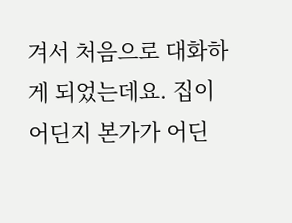겨서 처음으로 대화하게 되었는데요. 집이 어딘지 본가가 어딘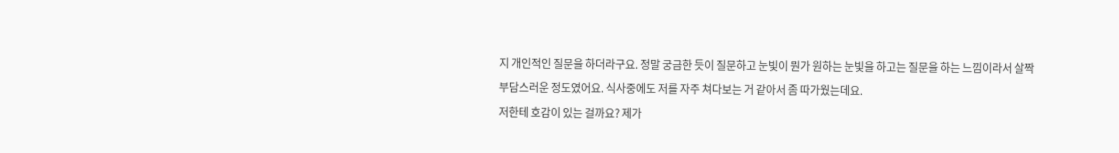지 개인적인 질문을 하더라구요. 정말 궁금한 듯이 질문하고 눈빛이 뭔가 원하는 눈빛을 하고는 질문을 하는 느낌이라서 살짝 부담스러운 정도였어요. 식사중에도 저를 자주 쳐다보는 거 같아서 좀 따가웠는데요.
저한테 호감이 있는 걸까요? 제가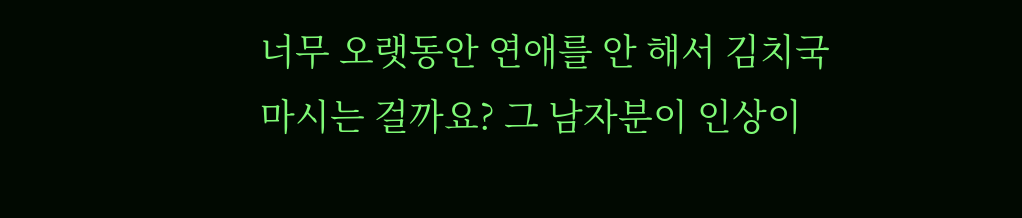너무 오랫동안 연애를 안 해서 김치국 마시는 걸까요? 그 남자분이 인상이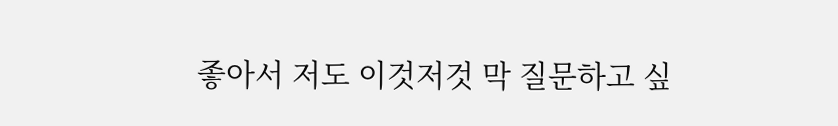좋아서 저도 이것저것 막 질문하고 싶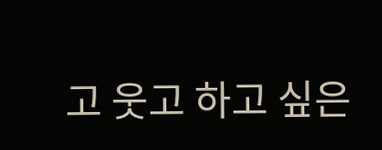고 웃고 하고 싶은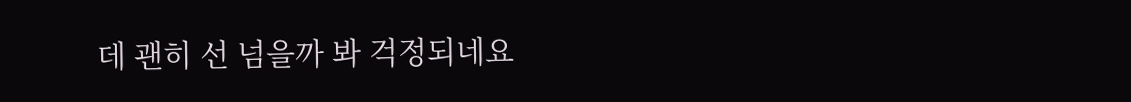데 괜히 선 넘을까 봐 걱정되네요